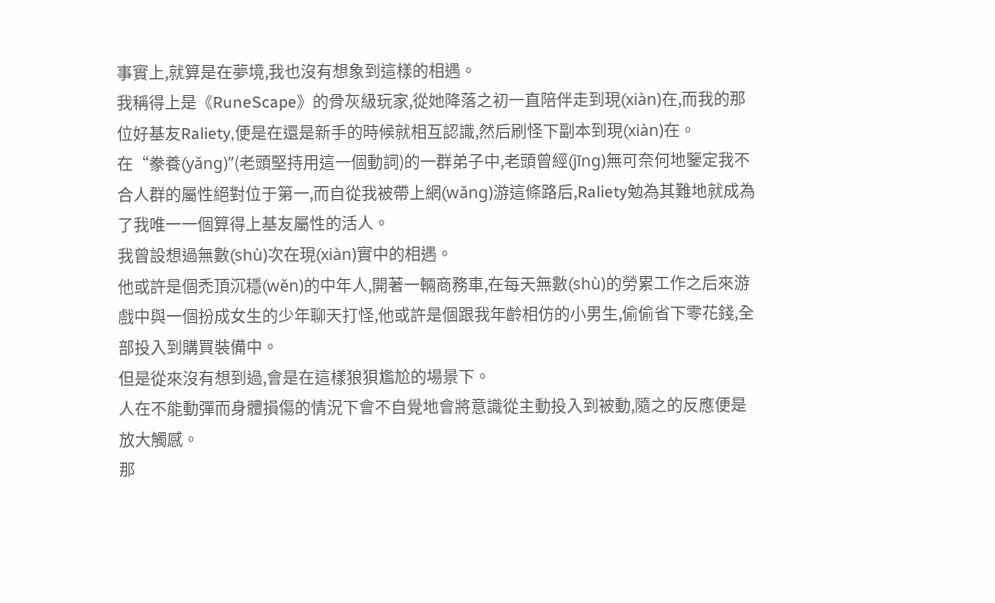事實上,就算是在夢境,我也沒有想象到這樣的相遇。
我稱得上是《RuneScape》的骨灰級玩家,從她降落之初一直陪伴走到現(xiàn)在,而我的那位好基友Raliety,便是在還是新手的時候就相互認識,然后刷怪下副本到現(xiàn)在。
在“豢養(yǎng)”(老頭堅持用這一個動詞)的一群弟子中,老頭曾經(jīng)無可奈何地鑒定我不合人群的屬性絕對位于第一,而自從我被帶上網(wǎng)游這條路后,Raliety勉為其難地就成為了我唯一一個算得上基友屬性的活人。
我曾設想過無數(shù)次在現(xiàn)實中的相遇。
他或許是個禿頂沉穩(wěn)的中年人,開著一輛商務車,在每天無數(shù)的勞累工作之后來游戲中與一個扮成女生的少年聊天打怪,他或許是個跟我年齡相仿的小男生,偷偷省下零花錢,全部投入到購買裝備中。
但是從來沒有想到過,會是在這樣狼狽尷尬的場景下。
人在不能動彈而身體損傷的情況下會不自覺地會將意識從主動投入到被動,隨之的反應便是放大觸感。
那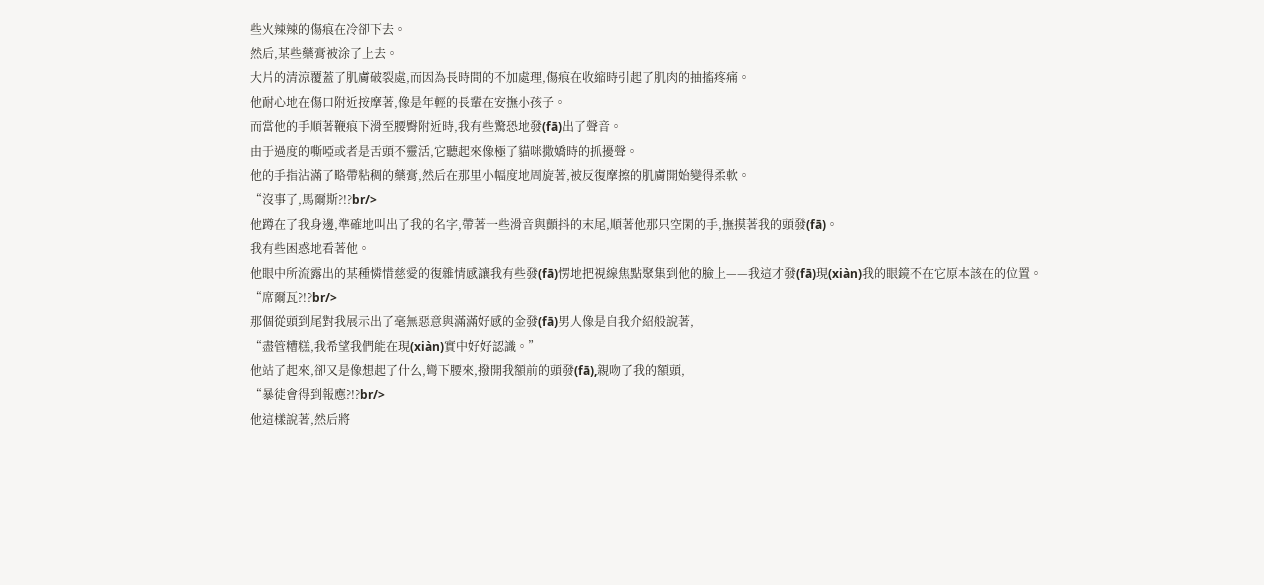些火辣辣的傷痕在冷卻下去。
然后,某些藥膏被涂了上去。
大片的清涼覆蓋了肌膚破裂處,而因為長時間的不加處理,傷痕在收縮時引起了肌肉的抽搐疼痛。
他耐心地在傷口附近按摩著,像是年輕的長輩在安撫小孩子。
而當他的手順著鞭痕下滑至腰臀附近時,我有些驚恐地發(fā)出了聲音。
由于過度的嘶啞或者是舌頭不靈活,它聽起來像極了貓咪撒嬌時的抓擾聲。
他的手指沾滿了略帶粘稠的藥膏,然后在那里小幅度地周旋著,被反復摩擦的肌膚開始變得柔軟。
“沒事了,馬爾斯?!?br/>
他蹲在了我身邊,準確地叫出了我的名字,帶著一些滑音與顫抖的末尾,順著他那只空閑的手,撫摸著我的頭發(fā)。
我有些困惑地看著他。
他眼中所流露出的某種憐惜慈愛的復雜情感讓我有些發(fā)愣地把視線焦點聚集到他的臉上——我這才發(fā)現(xiàn)我的眼鏡不在它原本該在的位置。
“席爾瓦?!?br/>
那個從頭到尾對我展示出了毫無惡意與滿滿好感的金發(fā)男人像是自我介紹般說著,
“盡管糟糕,我希望我們能在現(xiàn)實中好好認識。”
他站了起來,卻又是像想起了什么,彎下腰來,撥開我額前的頭發(fā),親吻了我的額頭,
“暴徒會得到報應?!?br/>
他這樣說著,然后將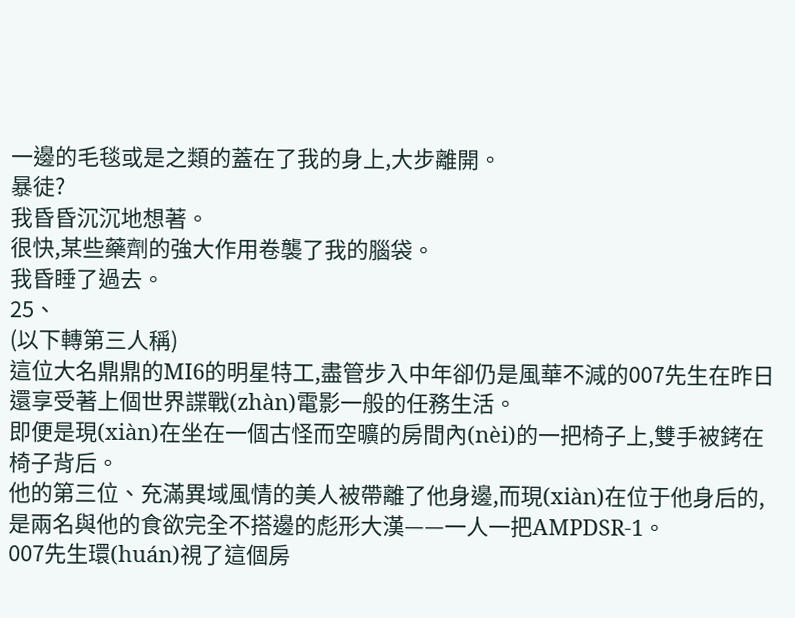一邊的毛毯或是之類的蓋在了我的身上,大步離開。
暴徒?
我昏昏沉沉地想著。
很快,某些藥劑的強大作用卷襲了我的腦袋。
我昏睡了過去。
25、
(以下轉第三人稱)
這位大名鼎鼎的MI6的明星特工,盡管步入中年卻仍是風華不減的007先生在昨日還享受著上個世界諜戰(zhàn)電影一般的任務生活。
即便是現(xiàn)在坐在一個古怪而空曠的房間內(nèi)的一把椅子上,雙手被銬在椅子背后。
他的第三位、充滿異域風情的美人被帶離了他身邊,而現(xiàn)在位于他身后的,是兩名與他的食欲完全不搭邊的彪形大漢——一人一把AMPDSR-1。
007先生環(huán)視了這個房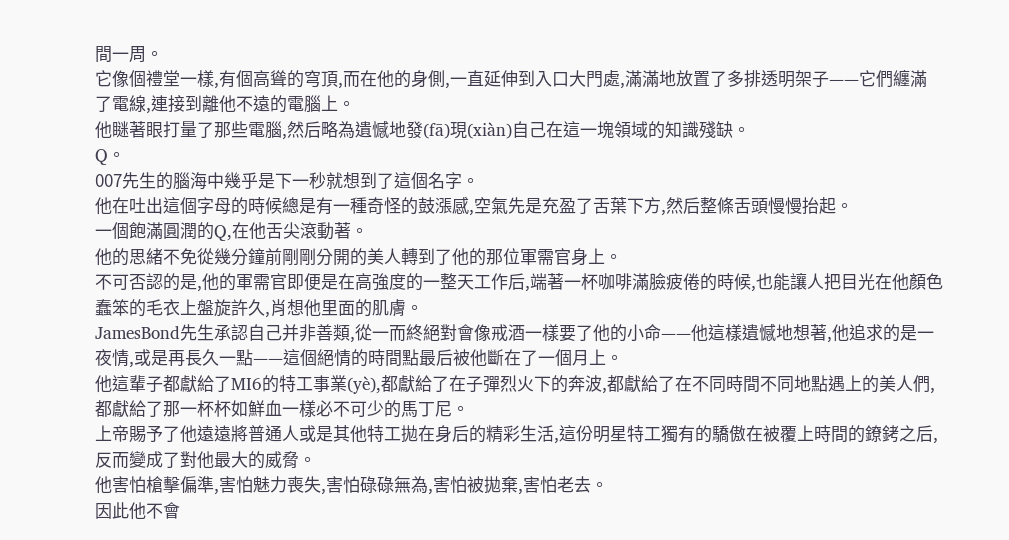間一周。
它像個禮堂一樣,有個高聳的穹頂,而在他的身側,一直延伸到入口大門處,滿滿地放置了多排透明架子——它們纏滿了電線,連接到離他不遠的電腦上。
他瞇著眼打量了那些電腦,然后略為遺憾地發(fā)現(xiàn)自己在這一塊領域的知識殘缺。
Q。
007先生的腦海中幾乎是下一秒就想到了這個名字。
他在吐出這個字母的時候總是有一種奇怪的鼓漲感,空氣先是充盈了舌葉下方,然后整條舌頭慢慢抬起。
一個飽滿圓潤的Q,在他舌尖滾動著。
他的思緒不免從幾分鐘前剛剛分開的美人轉到了他的那位軍需官身上。
不可否認的是,他的軍需官即便是在高強度的一整天工作后,端著一杯咖啡滿臉疲倦的時候,也能讓人把目光在他顏色蠢笨的毛衣上盤旋許久,肖想他里面的肌膚。
JamesBond先生承認自己并非善類,從一而終絕對會像戒酒一樣要了他的小命——他這樣遺憾地想著,他追求的是一夜情,或是再長久一點——這個絕情的時間點最后被他斷在了一個月上。
他這輩子都獻給了MI6的特工事業(yè),都獻給了在子彈烈火下的奔波,都獻給了在不同時間不同地點遇上的美人們,都獻給了那一杯杯如鮮血一樣必不可少的馬丁尼。
上帝賜予了他遠遠將普通人或是其他特工拋在身后的精彩生活,這份明星特工獨有的驕傲在被覆上時間的鐐銬之后,反而變成了對他最大的威脅。
他害怕槍擊偏準,害怕魅力喪失,害怕碌碌無為,害怕被拋棄,害怕老去。
因此他不會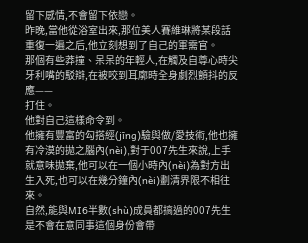留下感情,不會留下依戀。
昨晚,當他從浴室出來,那位美人賽維琳將某段話重復一遍之后,他立刻想到了自己的軍需官。
那個有些莽撞、呆呆的年輕人,在觸及自尊心時尖牙利嘴的駁辯,在被咬到耳廓時全身劇烈顫抖的反應——
打住。
他對自己這樣命令到。
他擁有豐富的勾搭經(jīng)驗與做/愛技術,他也擁有冷漠的拋之腦內(nèi),對于007先生來說,上手就意味拋棄,他可以在一個小時內(nèi)為對方出生入死,也可以在幾分鐘內(nèi)劃清界限不相往來。
自然,能與MI6半數(shù)成員都搞過的007先生是不會在意同事這個身份會帶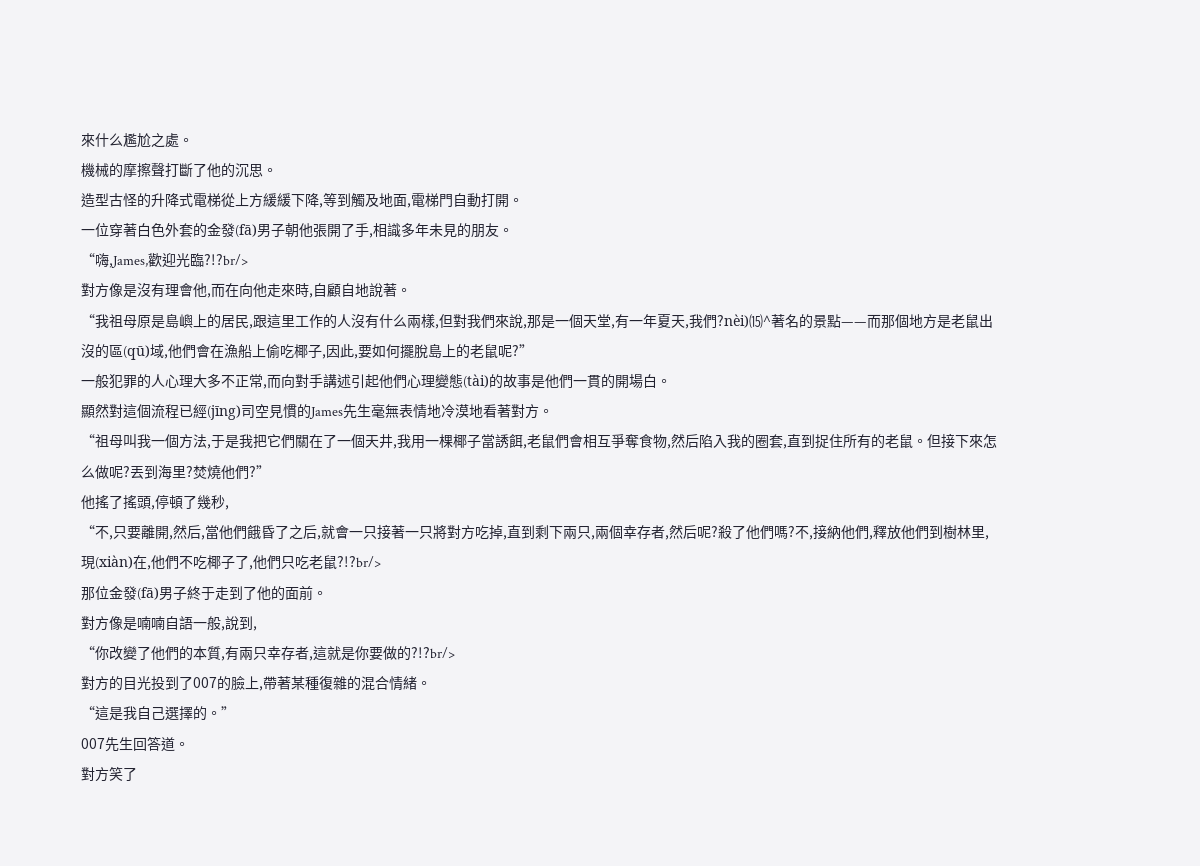來什么尷尬之處。
機械的摩擦聲打斷了他的沉思。
造型古怪的升降式電梯從上方緩緩下降,等到觸及地面,電梯門自動打開。
一位穿著白色外套的金發(fā)男子朝他張開了手,相識多年未見的朋友。
“嗨,James,歡迎光臨?!?br/>
對方像是沒有理會他,而在向他走來時,自顧自地說著。
“我祖母原是島嶼上的居民,跟這里工作的人沒有什么兩樣,但對我們來說,那是一個天堂,有一年夏天,我們?nèi)⒂^著名的景點——而那個地方是老鼠出沒的區(qū)域,他們會在漁船上偷吃椰子,因此,要如何擺脫島上的老鼠呢?”
一般犯罪的人心理大多不正常,而向對手講述引起他們心理變態(tài)的故事是他們一貫的開場白。
顯然對這個流程已經(jīng)司空見慣的James先生毫無表情地冷漠地看著對方。
“祖母叫我一個方法,于是我把它們關在了一個天井,我用一棵椰子當誘餌,老鼠們會相互爭奪食物,然后陷入我的圈套,直到捉住所有的老鼠。但接下來怎么做呢?丟到海里?焚燒他們?”
他搖了搖頭,停頓了幾秒,
“不,只要離開,然后,當他們餓昏了之后,就會一只接著一只將對方吃掉,直到剩下兩只,兩個幸存者,然后呢?殺了他們嗎?不,接納他們,釋放他們到樹林里,現(xiàn)在,他們不吃椰子了,他們只吃老鼠?!?br/>
那位金發(fā)男子終于走到了他的面前。
對方像是喃喃自語一般,說到,
“你改變了他們的本質,有兩只幸存者,這就是你要做的?!?br/>
對方的目光投到了007的臉上,帶著某種復雜的混合情緒。
“這是我自己選擇的。”
007先生回答道。
對方笑了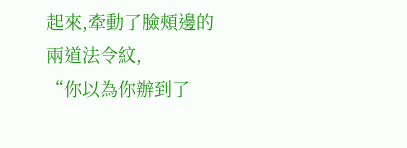起來,牽動了臉頰邊的兩道法令紋,
“你以為你辦到了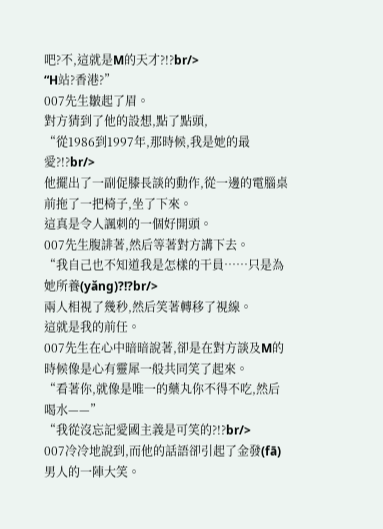吧?不,這就是M的天才?!?br/>
“H站?香港?”
007先生皺起了眉。
對方猜到了他的設想,點了點頭,
“從1986到1997年,那時候,我是她的最愛?!?br/>
他擺出了一副促膝長談的動作,從一邊的電腦桌前拖了一把椅子,坐了下來。
這真是令人諷刺的一個好開頭。
007先生腹誹著,然后等著對方講下去。
“我自己也不知道我是怎樣的干員……只是為她所養(yǎng)?!?br/>
兩人相視了幾秒,然后笑著轉移了視線。
這就是我的前任。
007先生在心中暗暗說著,卻是在對方談及M的時候像是心有靈犀一般共同笑了起來。
“看著你,就像是唯一的藥丸你不得不吃,然后喝水——”
“我從沒忘記愛國主義是可笑的?!?br/>
007冷冷地說到,而他的話語卻引起了金發(fā)男人的一陣大笑。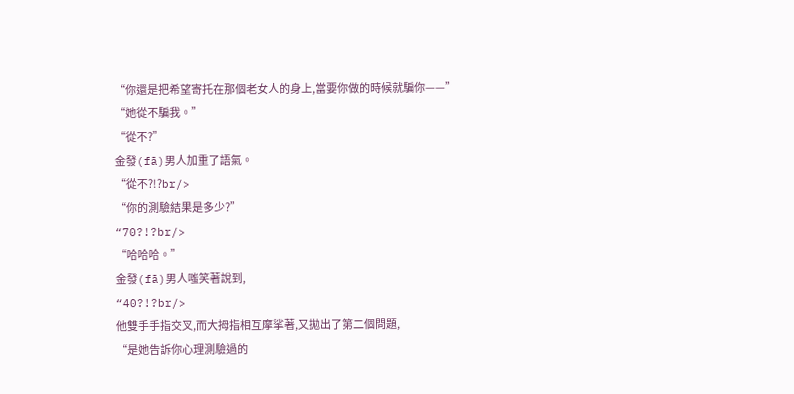“你還是把希望寄托在那個老女人的身上,當要你做的時候就騙你——”
“她從不騙我。”
“從不?”
金發(fā)男人加重了語氣。
“從不?!?br/>
“你的測驗結果是多少?”
“70?!?br/>
“哈哈哈。”
金發(fā)男人嗤笑著說到,
“40?!?br/>
他雙手手指交叉,而大拇指相互摩挲著,又拋出了第二個問題,
“是她告訴你心理測驗過的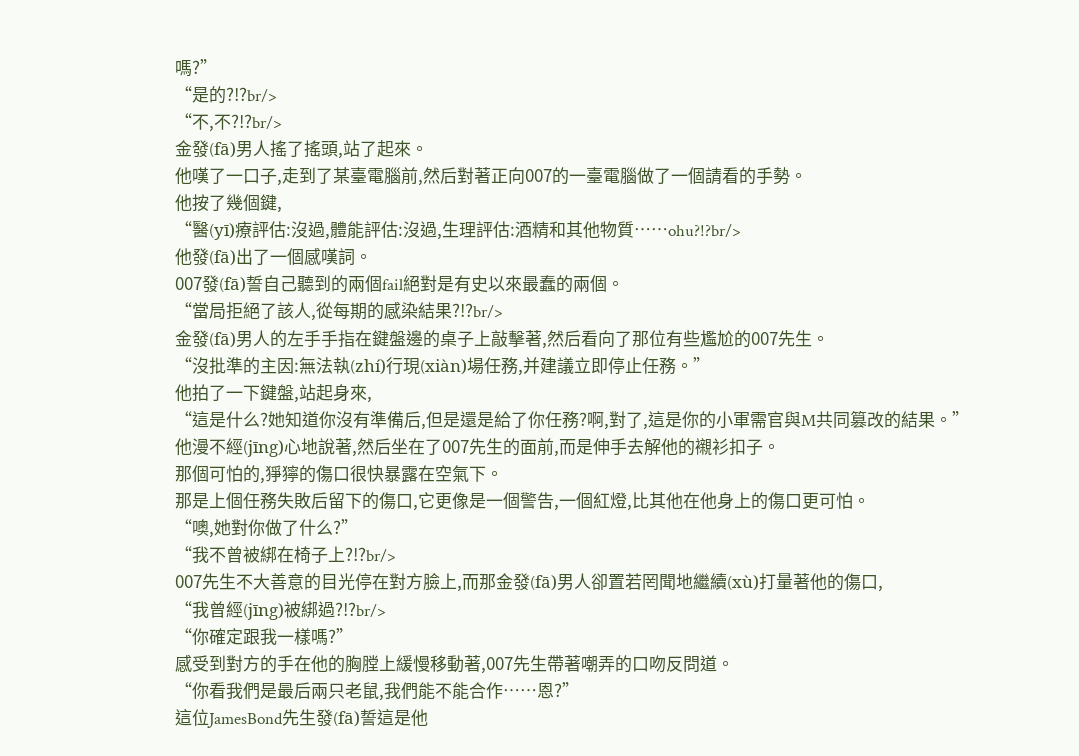嗎?”
“是的?!?br/>
“不,不?!?br/>
金發(fā)男人搖了搖頭,站了起來。
他嘆了一口子,走到了某臺電腦前,然后對著正向007的一臺電腦做了一個請看的手勢。
他按了幾個鍵,
“醫(yī)療評估:沒過,體能評估:沒過,生理評估:酒精和其他物質……ohu?!?br/>
他發(fā)出了一個感嘆詞。
007發(fā)誓自己聽到的兩個fail絕對是有史以來最蠢的兩個。
“當局拒絕了該人,從每期的感染結果?!?br/>
金發(fā)男人的左手手指在鍵盤邊的桌子上敲擊著,然后看向了那位有些尷尬的007先生。
“沒批準的主因:無法執(zhí)行現(xiàn)場任務,并建議立即停止任務。”
他拍了一下鍵盤,站起身來,
“這是什么?她知道你沒有準備后,但是還是給了你任務?啊,對了,這是你的小軍需官與M共同篡改的結果。”
他漫不經(jīng)心地說著,然后坐在了007先生的面前,而是伸手去解他的襯衫扣子。
那個可怕的,猙獰的傷口很快暴露在空氣下。
那是上個任務失敗后留下的傷口,它更像是一個警告,一個紅燈,比其他在他身上的傷口更可怕。
“噢,她對你做了什么?”
“我不曾被綁在椅子上?!?br/>
007先生不大善意的目光停在對方臉上,而那金發(fā)男人卻置若罔聞地繼續(xù)打量著他的傷口,
“我曾經(jīng)被綁過?!?br/>
“你確定跟我一樣嗎?”
感受到對方的手在他的胸膛上緩慢移動著,007先生帶著嘲弄的口吻反問道。
“你看我們是最后兩只老鼠,我們能不能合作……恩?”
這位JamesBond先生發(fā)誓這是他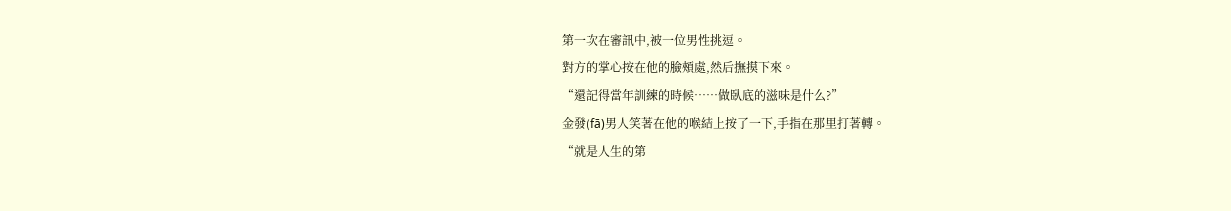第一次在審訊中,被一位男性挑逗。
對方的掌心按在他的臉頰處,然后撫摸下來。
“還記得當年訓練的時候……做臥底的滋味是什么?”
金發(fā)男人笑著在他的喉結上按了一下,手指在那里打著轉。
“就是人生的第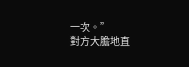一次。”
對方大膽地直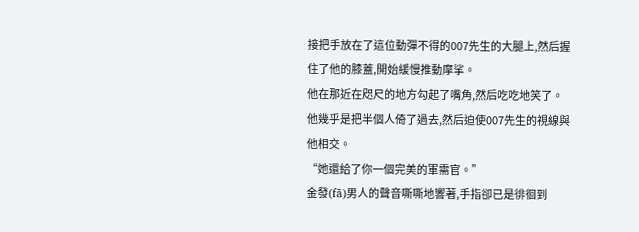接把手放在了這位動彈不得的007先生的大腿上,然后握住了他的膝蓋,開始緩慢推動摩挲。
他在那近在咫尺的地方勾起了嘴角,然后吃吃地笑了。
他幾乎是把半個人倚了過去,然后迫使007先生的視線與他相交。
“她還給了你一個完美的軍需官。”
金發(fā)男人的聲音嘶嘶地響著,手指卻已是徘徊到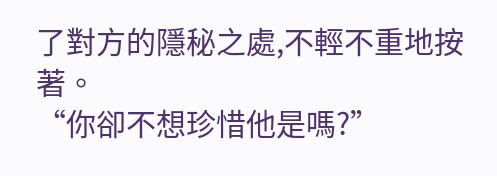了對方的隱秘之處,不輕不重地按著。
“你卻不想珍惜他是嗎?”